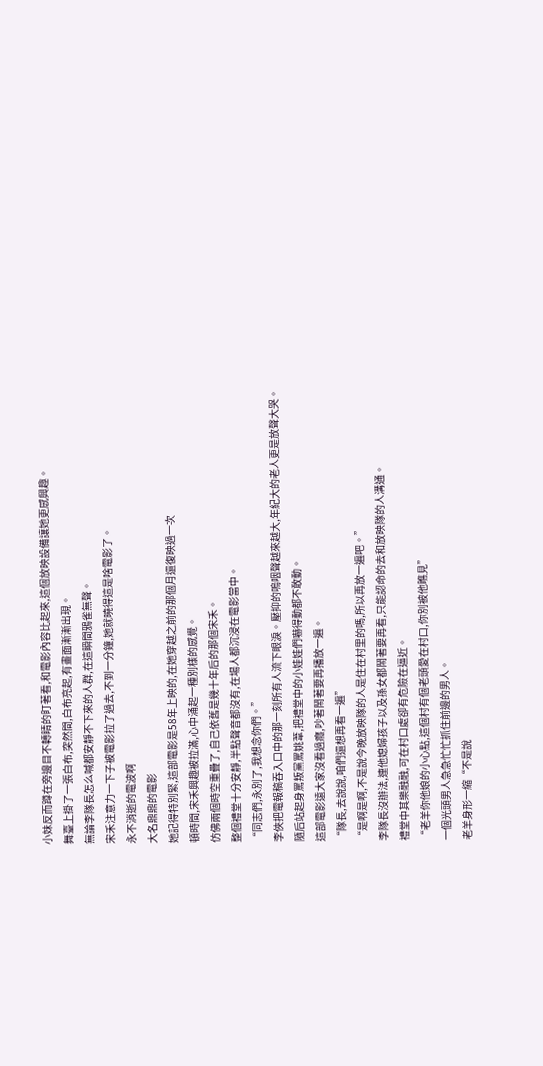小妹反而蹲在旁邊目不轉睛的盯著看,和電影內容比起來,這個放映設備讓她更感興趣。
舞臺上掛了一張白布,突然間,白布亮起,有畫面漸漸出現。
無論李隊長怎么喊都安靜不下來的人群,在這瞬間鴉雀無聲。
宋禾注意力一下子被電影拉了過去,不到一分鐘,她就曉得這是啥電影了。
永不消逝的電波啊
大名鼎鼎的電影
她記得特別緊,這部電影是58年上映的,在她穿越之前的那個月還復映過一次
頓時間,宋禾興趣被拉滿,心中涌起一種別樣的感覺。
仿佛兩個時空重疊了,自己依舊是幾十年后的那個宋禾。
整個禮堂十分安靜,半點聲音都沒有,在場人都沉浸在電影當中。
“同志們,永別了,我想念你們。”
李俠把電報稿吞入口中的那一刻所有人流下眼淚。壓抑的嗚咽聲越來越大,年紀大的老人更是放聲大哭。
隨后站起身罵叛黨罵姚葦,把禮堂中的小娃娃們嚇得動都不敢動。
這部電影遠大家沒看過癮,吵著鬧著要再播放一遍。
“隊長,去說說,咱們還想再看一遍”
“是啊是啊,不是說今晚放映隊的人是住在村里的嗎,所以再放一遍吧。”
李隊長沒辦法,連他媳婦孩子以及孫女都鬧著要再看,只能認命的去和放映隊的人溝通。
禮堂中其樂融融,可在村口處卻有危險在逼近。
“老羊你他娘的小心點,這個村有個老頭愛在村口,你別被他瞧見”
一個光頭男人急急忙忙抓住前邊的男人。
老羊身形一縮“不是說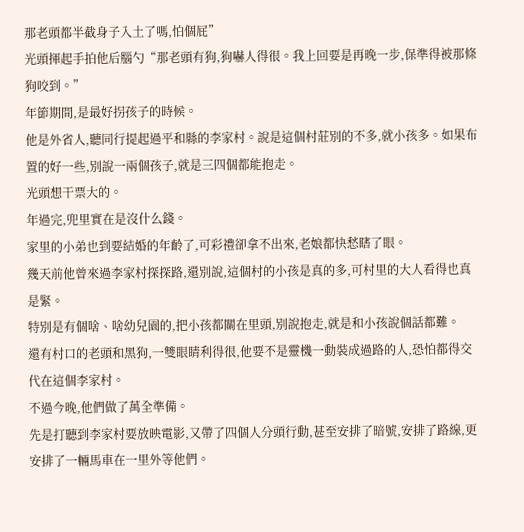那老頭都半截身子入土了嗎,怕個屁”
光頭揮起手拍他后腦勺“那老頭有狗,狗嚇人得很。我上回要是再晚一步,保準得被那條狗咬到。”
年節期間,是最好拐孩子的時候。
他是外省人,聽同行提起過平和縣的李家村。說是這個村莊別的不多,就小孩多。如果布置的好一些,別說一兩個孩子,就是三四個都能抱走。
光頭想干票大的。
年過完,兜里實在是沒什么錢。
家里的小弟也到要結婚的年齡了,可彩禮卻拿不出來,老娘都快愁瞎了眼。
幾天前他曾來過李家村探探路,還別說,這個村的小孩是真的多,可村里的大人看得也真是緊。
特別是有個啥、啥幼兒園的,把小孩都關在里頭,別說抱走,就是和小孩說個話都難。
還有村口的老頭和黑狗,一雙眼睛利得很,他要不是靈機一動裝成過路的人,恐怕都得交代在這個李家村。
不過今晚,他們做了萬全準備。
先是打聽到李家村要放映電影,又帶了四個人分頭行動,甚至安排了暗號,安排了路線,更安排了一輛馬車在一里外等他們。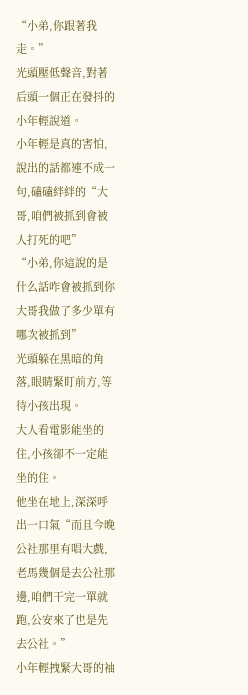“小弟,你跟著我走。”
光頭壓低聲音,對著后頭一個正在發抖的小年輕說道。
小年輕是真的害怕,說出的話都連不成一句,磕磕絆絆的“大哥,咱們被抓到會被人打死的吧”
“小弟,你這說的是什么話咋會被抓到你大哥我做了多少單有哪次被抓到”
光頭躲在黑暗的角落,眼睛緊盯前方,等待小孩出現。
大人看電影能坐的住,小孩卻不一定能坐的住。
他坐在地上,深深呼出一口氣“而且今晚公社那里有唱大戲,老馬幾個是去公社那邊,咱們干完一單就跑,公安來了也是先去公社。”
小年輕拽緊大哥的袖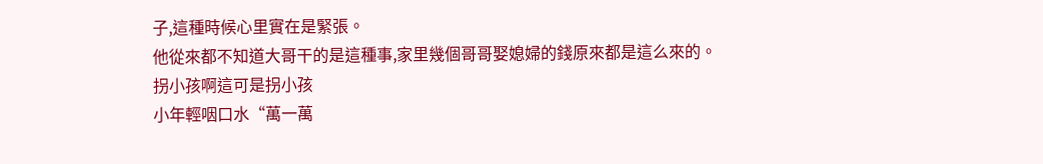子,這種時候心里實在是緊張。
他從來都不知道大哥干的是這種事,家里幾個哥哥娶媳婦的錢原來都是這么來的。
拐小孩啊這可是拐小孩
小年輕咽口水“萬一萬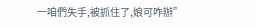一咱們失手,被抓住了,娘可咋辦”